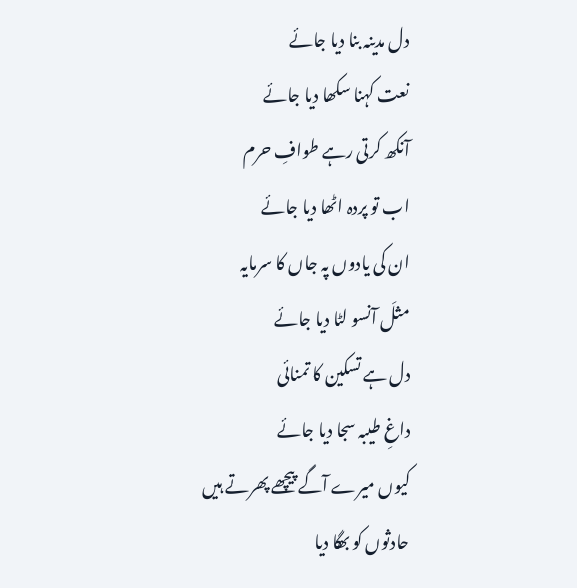دل مدینہ بنا دیا جائے
نعت کہنا سکھا دیا جائے
آنکھ کرتی رہے طوافِ حرم
اب تو پردہ اٹھا دیا جائے
ان کی یادوں پہ جاں کا سرمایہ
مثلَ آنسو لٹا دیا جائے
دل ہے تسکین کا تمنائی
داغِ طیبہ سجا دیا جائے
کیوں میرے آگے پیچھے پھرتے ہیں
حادثوں کو بھگا دیا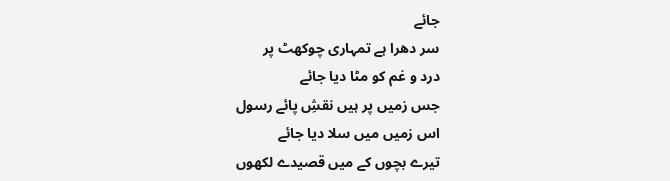جائے
سر دھرا ہے تمہاری چوکھٹ پر
درد و غم کو مٹا دیا جائے
جس زمیں پر ہیں نقشِ پائے رسول
اس زمیں میں سلا دیا جائے
تیرے بچوں کے میں قصیدے لکھوں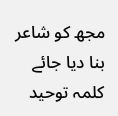مجھ کو شاعر بنا دیا جائے
کلمہ توحید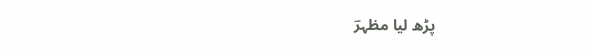پڑھ لیا مظہرؔ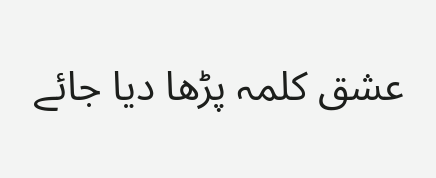عشق کلمہ پڑھا دیا جائے